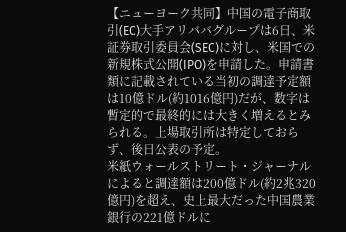【ニューヨーク共同】中国の電子商取引(EC)大手アリババグループは6日、米証券取引委員会(SEC)に対し、米国での新規株式公開(IPO)を申請した。申請書類に記載されている当初の調達予定額は10億ドル(約1016億円)だが、数字は暫定的で最終的には大きく増えるとみられる。上場取引所は特定しておらず、後日公表の予定。
米紙ウォールストリート・ジャーナルによると調達額は200億ドル(約2兆320億円)を超え、史上最大だった中国農業銀行の221億ドルに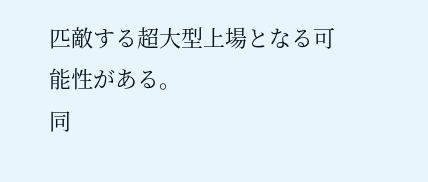匹敵する超大型上場となる可能性がある。
同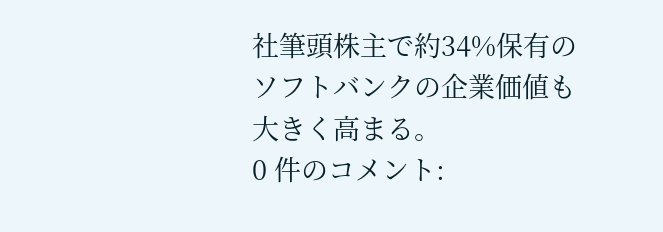社筆頭株主で約34%保有のソフトバンクの企業価値も大きく高まる。
0 件のコメント: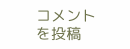コメントを投稿